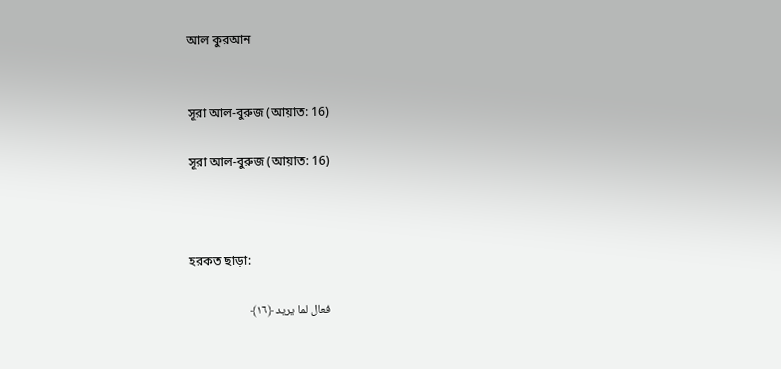আল কুরআন


সূরা আল-বুরুজ (আয়াত: 16)

সূরা আল-বুরুজ (আয়াত: 16)



হরকত ছাড়া:

فعال لما يريد ﴿١٦﴾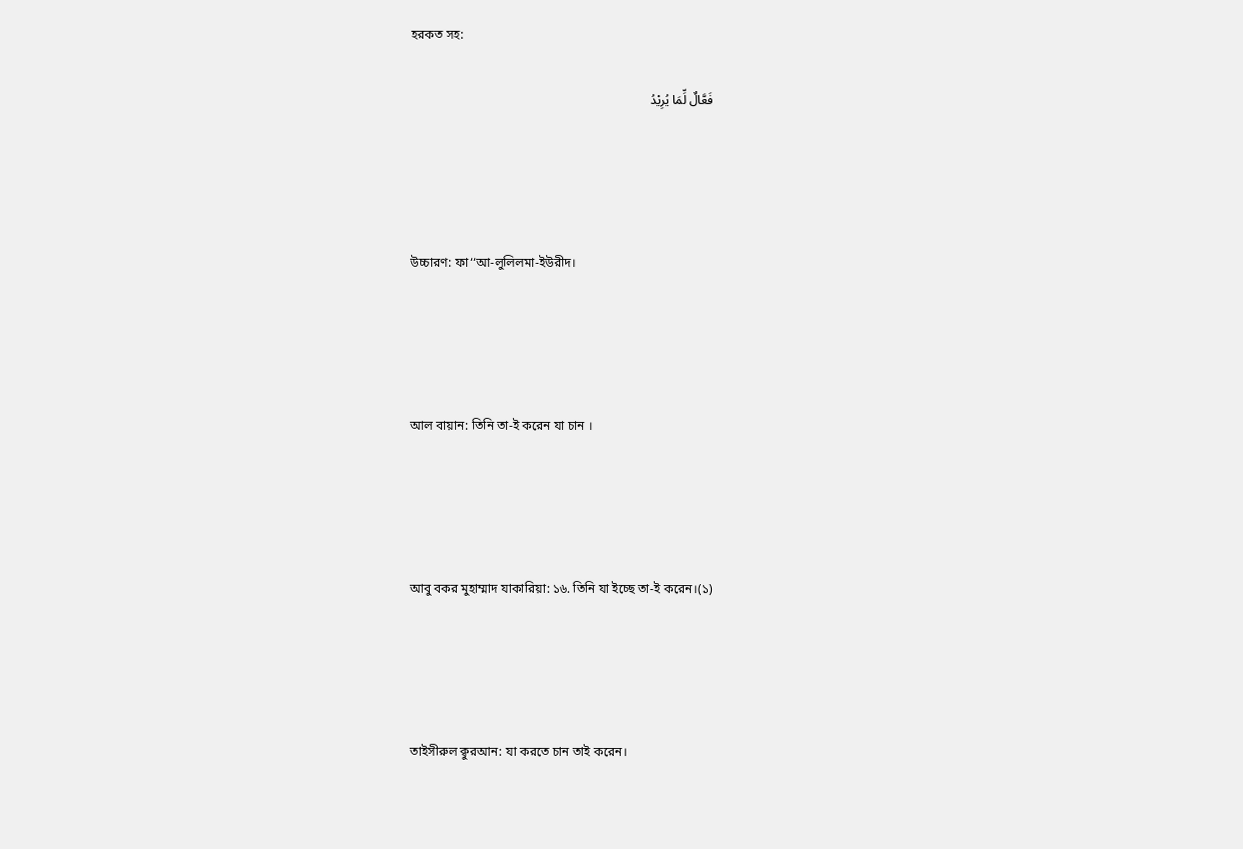হরকত সহ:

فَعَّالٌ لِّمَا یُرِیْدُ




উচ্চারণ: ফা‘‘আ-লুলিলমা-ইউরীদ।




আল বায়ান: তিনি তা-ই করেন যা চান ।




আবু বকর মুহাম্মাদ যাকারিয়া: ১৬. তিনি যা ইচ্ছে তা-ই করেন।(১)




তাইসীরুল ক্বুরআন: যা করতে চান তাই করেন।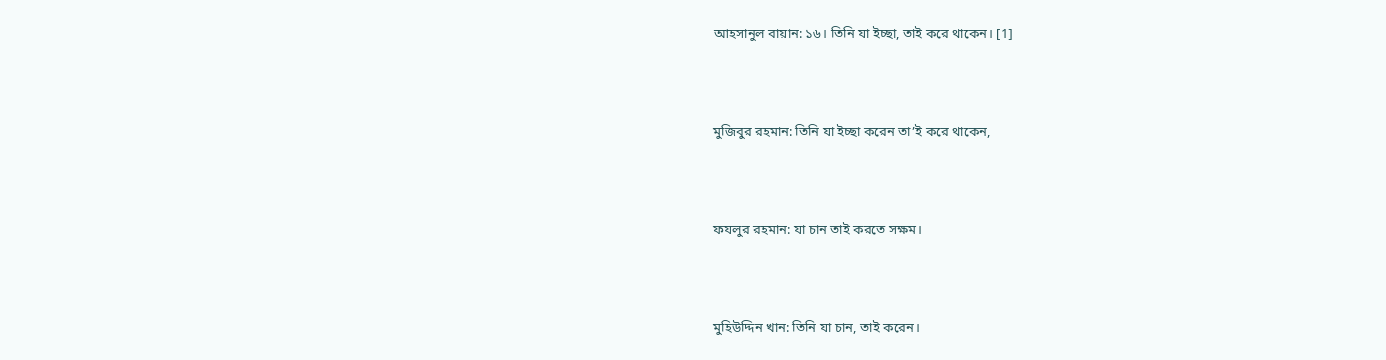আহসানুল বায়ান: ১৬। তিনি যা ইচ্ছা, তাই করে থাকেন। [1]



মুজিবুর রহমান: তিনি যা ইচ্ছা করেন তা’ই করে থাকেন,



ফযলুর রহমান: যা চান তাই করতে সক্ষম।



মুহিউদ্দিন খান: তিনি যা চান, তাই করেন।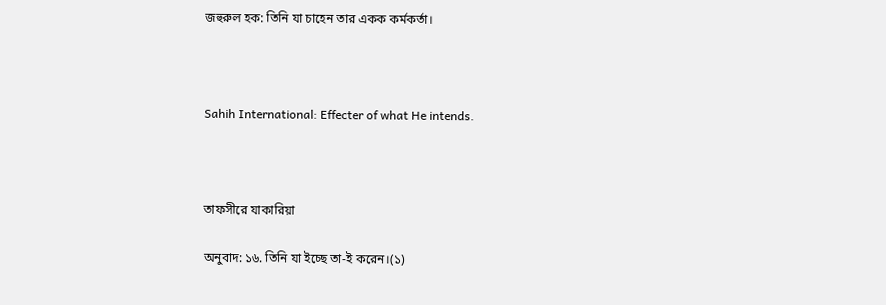জহুরুল হক: তিনি যা চাহেন তার একক কর্মকর্তা।



Sahih International: Effecter of what He intends.



তাফসীরে যাকারিয়া

অনুবাদ: ১৬. তিনি যা ইচ্ছে তা-ই করেন।(১)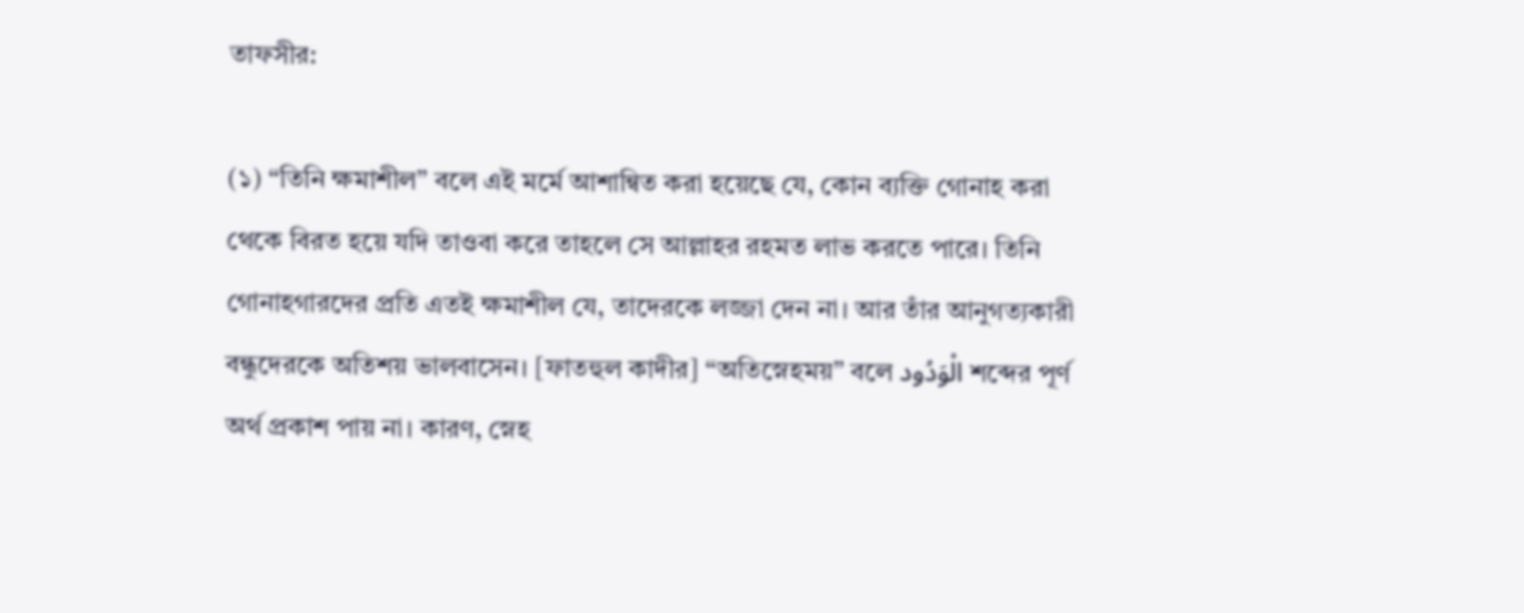তাফসীর:

(১) “তিনি ক্ষমাশীল” বলে এই মর্মে আশান্বিত করা হয়েছে যে, কোন ব্যক্তি গোনাহ করা থেকে বিরত হয়ে যদি তাওবা করে তাহলে সে আল্লাহর রহমত লাভ করতে পারে। তিনি গোনাহগারদের প্রতি এতই ক্ষমাশীল যে, তাদেরকে লজ্জা দেন না। আর তাঁর আনুগত্যকারী বন্ধুদেরকে অতিশয় ভালবাসেন। [ফাতহুল কাদীর] “অতিস্নেহময়” বলে الْوَدُود শব্দের পূর্ণ অর্থ প্রকাশ পায় না। কারণ, স্নেহ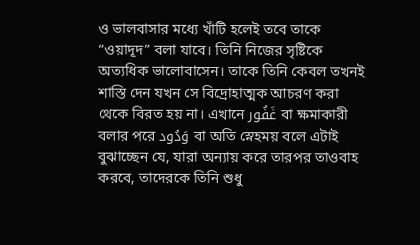ও ভালবাসার মধ্যে খাঁটি হলেই তবে তাকে “ওয়াদূদ” বলা যাবে। তিনি নিজের সৃষ্টিকে অত্যধিক ভালোবাসেন। তাকে তিনি কেবল তখনই শাস্তি দেন যখন সে বিদ্রোহাত্মক আচরণ করা থেকে বিরত হয় না। এখানে غَفُور বা ক্ষমাকারী বলার পরে وَدُود বা অতি স্নেহময় বলে এটাই বুঝাচ্ছেন যে, যারা অন্যায় করে তারপর তাওবাহ করবে, তাদেরকে তিনি শুধু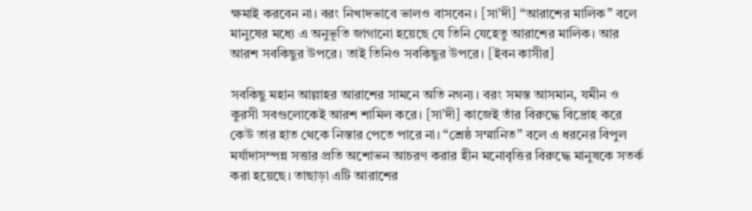ক্ষমাই করবেন না। বরং নিখাদভাবে ভালও বাসবেন। [সা’দী] “আরাশের মালিক” বলে মানুষের মধ্যে এ অনুভূতি জাগানো হয়েছে যে তিনি যেহেতু আরাশের মালিক। আর আরশ সবকিছুর উপরে। তাই তিনিও সবকিছুর উপরে। [ইবন কাসীর]

সবকিছু মহান আল্লাহর আরাশের সামনে অতি নগন্য। বরং সমস্ত আসমান, যমীন ও কুরসী সবগুলোকেই আরশ শামিল করে। [সা’দী] কাজেই তাঁর বিরুদ্ধে বিদ্রোহ করে কেউ তার হাত থেকে নিস্তার পেতে পারে না। “শ্রেষ্ঠ সম্মানিত” বলে এ ধরনের বিপুল মর্যাদাসম্পন্ন সত্তার প্রতি অশোভন আচরণ করার হীন মনোবৃত্তির বিরুদ্ধে মানুষকে সতর্ক করা হয়েছে। তাছাড়া এটি আরাশের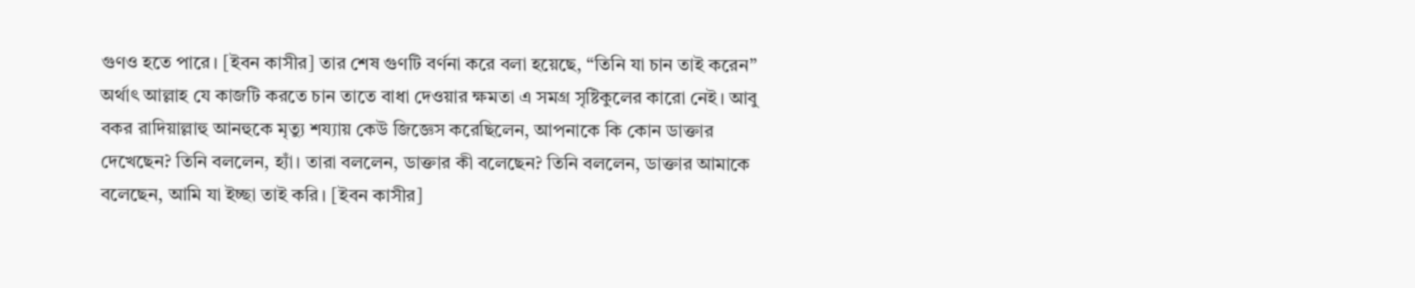গুণও হতে পারে। [ইবন কাসীর] তার শেষ গুণটি বর্ণনা করে বলা হয়েছে, “তিনি যা চান তাই করেন” অর্থাৎ আল্লাহ যে কাজটি করতে চান তাতে বাধা দেওয়ার ক্ষমতা এ সমগ্র সৃষ্টিকুলের কারো নেই। আবু বকর রাদিয়াল্লাহু আনহুকে মৃত্যু শয্যায় কেউ জিজ্ঞেস করেছিলেন, আপনাকে কি কোন ডাক্তার দেখেছেন? তিনি বললেন, হ্যাঁ। তারা বললেন, ডাক্তার কী বলেছেন? তিনি বললেন, ডাক্তার আমাকে বলেছেন, আমি যা ইচ্ছা তাই করি। [ইবন কাসীর]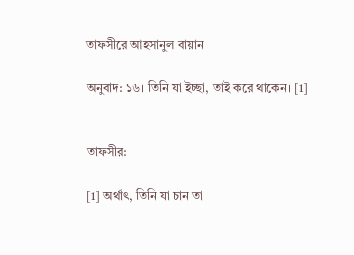তাফসীরে আহসানুল বায়ান

অনুবাদ: ১৬। তিনি যা ইচ্ছা, তাই করে থাকেন। [1]


তাফসীর:

[1] অর্থাৎ, তিনি যা চান তা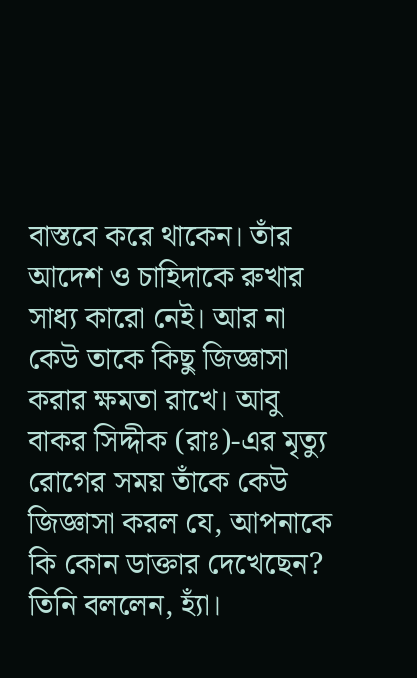বাস্তবে করে থাকেন। তাঁর আদেশ ও চাহিদাকে রুখার সাধ্য কারো নেই। আর না কেউ তাকে কিছু জিজ্ঞাসা করার ক্ষমতা রাখে। আবু বাকর সিদ্দীক (রাঃ)-এর মৃত্যু রোগের সময় তাঁকে কেউ জিজ্ঞাসা করল যে, আপনাকে কি কোন ডাক্তার দেখেছেন? তিনি বললেন, হ্যাঁ।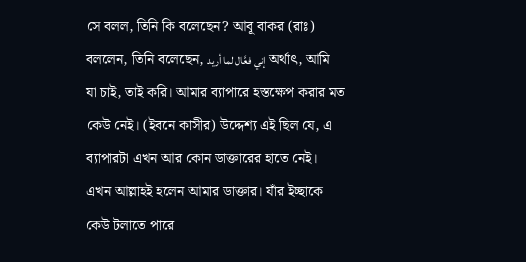সে বলল, তিনি কি বলেছেন? আবূ বাকর (রাঃ) বললেন, তিনি বলেছেন, إني فعَّال لما أريد অর্থাৎ, আমি যা চাই, তাই করি। আমার ব্যাপারে হস্তক্ষেপ করার মত কেউ নেই। (ইবনে কাসীর) উদ্দেশ্য এই ছিল যে, এ ব্যাপারটা এখন আর কোন ডাক্তারের হাতে নেই। এখন আল্লাহই হলেন আমার ডাক্তার। যাঁর ইচ্ছাকে কেউ টলাতে পারে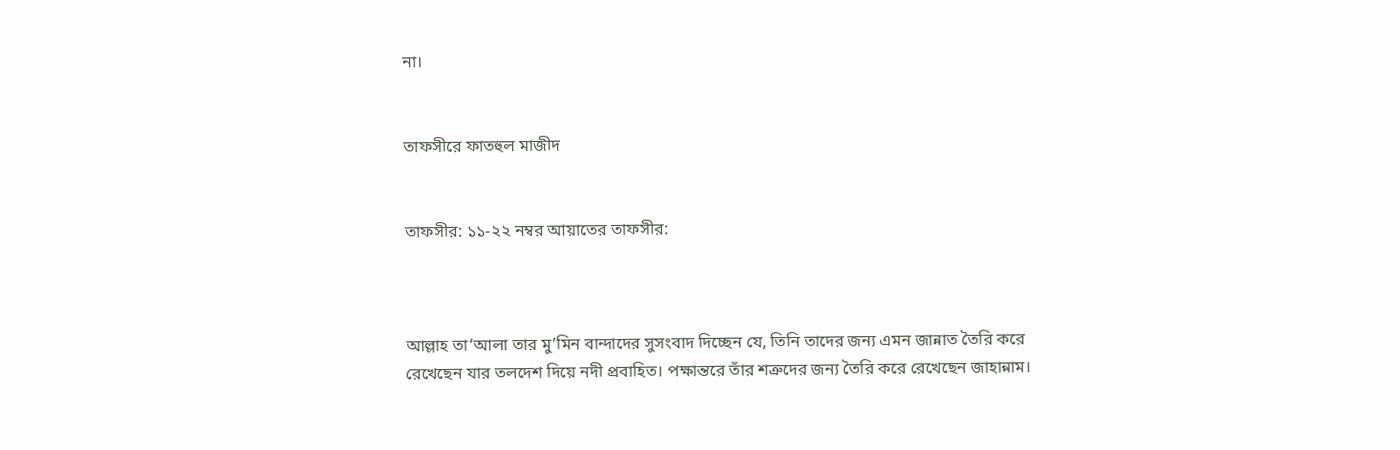না।


তাফসীরে ফাতহুল মাজীদ


তাফসীর: ১১-২২ নম্বর আয়াতের তাফসীর:



আল্লাহ তা‘আলা তার মু’মিন বান্দাদের সুসংবাদ দিচ্ছেন যে, তিনি তাদের জন্য এমন জান্নাত তৈরি করে রেখেছেন যার তলদেশ দিয়ে নদী প্রবাহিত। পক্ষান্তরে তাঁর শত্রুদের জন্য তৈরি করে রেখেছেন জাহান্নাম।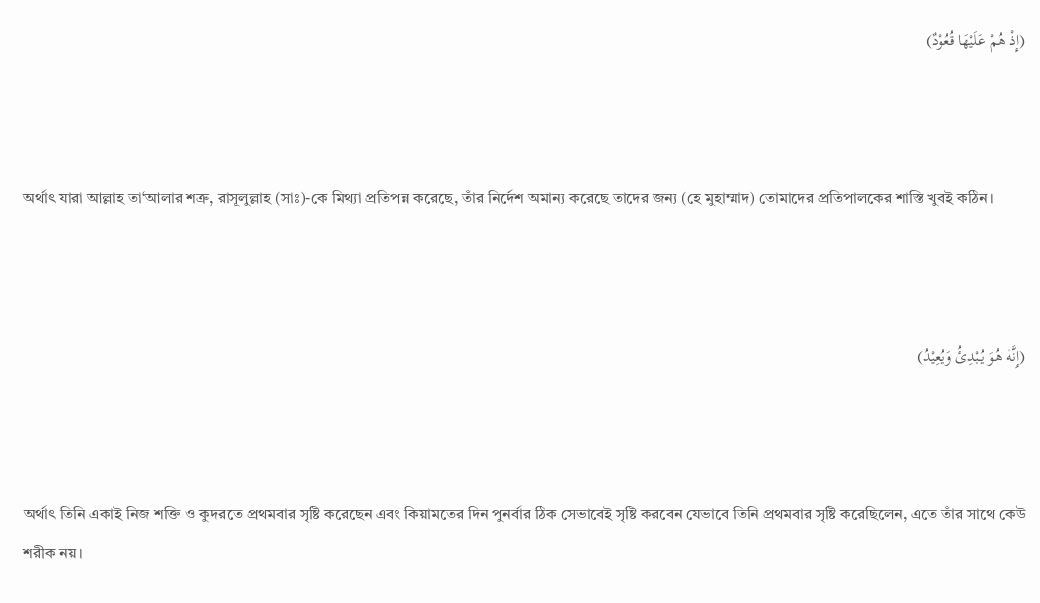(إِذْ هُمْ عَلَيْهَا قُعُوْدٌ)



অর্থাৎ যারা আল্লাহ তা‘আলার শত্রু, রাসূলুল্লাহ (সাঃ)-কে মিথ্যা প্রতিপন্ন করেছে, তাঁর নির্দেশ অমান্য করেছে তাদের জন্য (হে মুহাম্মাদ) তোমাদের প্রতিপালকের শাস্তি খুবই কঠিন।



(إِنَّه۫ هُوَ يُبْدِئُ وَيُعِيْدُ)



অর্থাৎ তিনি একাই নিজ শক্তি ও কুদরতে প্রথমবার সৃষ্টি করেছেন এবং কিয়ামতের দিন পুনর্বার ঠিক সেভাবেই সৃষ্টি করবেন যেভাবে তিনি প্রথমবার সৃষ্টি করেছিলেন, এতে তাঁর সাথে কেউ শরীক নয়।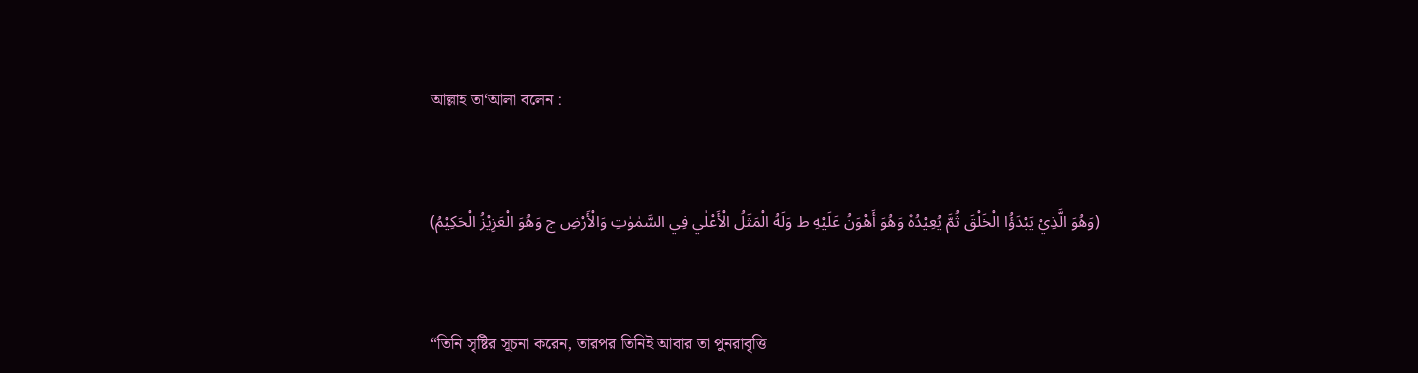আল্লাহ তা‘আলা বলেন :



(وَهُوَ الَّذِيْ يَبْدَؤُا الْخَلْقَ ثُمَّ يُعِيْدُه۫ وَهُوَ أَهْوَنُ عَلَيْهِ ط وَلَهُ الْمَثَلُ الْأَعْلٰي فِي السَّمٰوٰتِ وَالْأَرْضِ ج وَهُوَ الْعَزِيْزُ الْحَكِيْمُ)



“তিনি সৃষ্টির সূচনা করেন, তারপর তিনিই আবার তা পুনরাবৃত্তি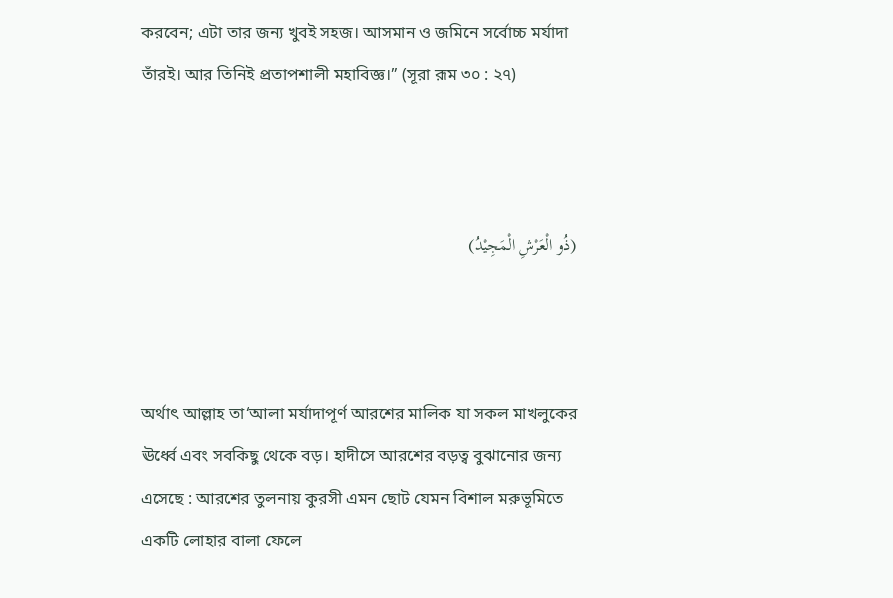করবেন; এটা তার জন্য খুবই সহজ। আসমান ও জমিনে সর্বোচ্চ মর্যাদা তাঁরই। আর তিনিই প্রতাপশালী মহাবিজ্ঞ।” (সূরা রূম ৩০ : ২৭)



(ذُو الْعَرْشِ الْمَجِيْدُ)



অর্থাৎ আল্লাহ তা‘আলা মর্যাদাপূর্ণ আরশের মালিক যা সকল মাখলুকের ঊর্ধ্বে এবং সবকিছু থেকে বড়। হাদীসে আরশের বড়ত্ব বুঝানোর জন্য এসেছে : আরশের তুলনায় কুরসী এমন ছোট যেমন বিশাল মরুভূমিতে একটি লোহার বালা ফেলে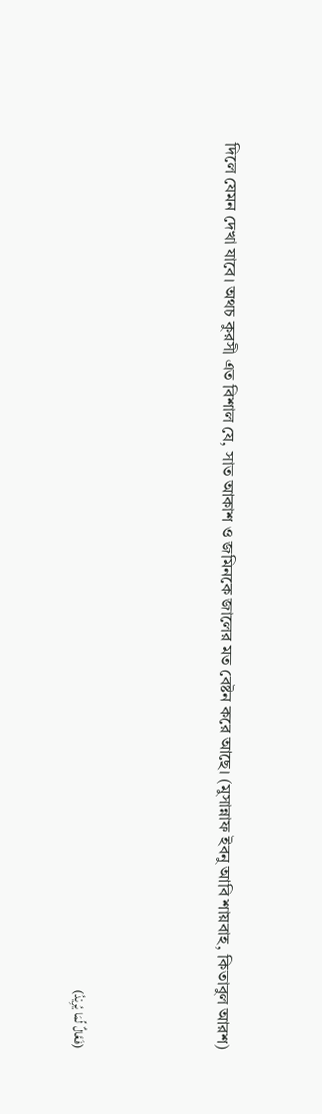দিলে যেমন দেখা যাবে। অথচ কুরসী এত বিশাল যে, সাত আকাশ ও জমিনকে জালের মত বেষ্টন করে আছে। (মুসান্নাফ ইবনু আবি শায়বাহ, কিতাবুল আরশ)



(فَعَّالٌ لِّمَا يُرِيْدُ)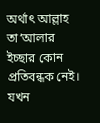অর্থাৎ আল্লাহ তা‘আলার ইচ্ছার কোন প্রতিবন্ধক নেই। যখন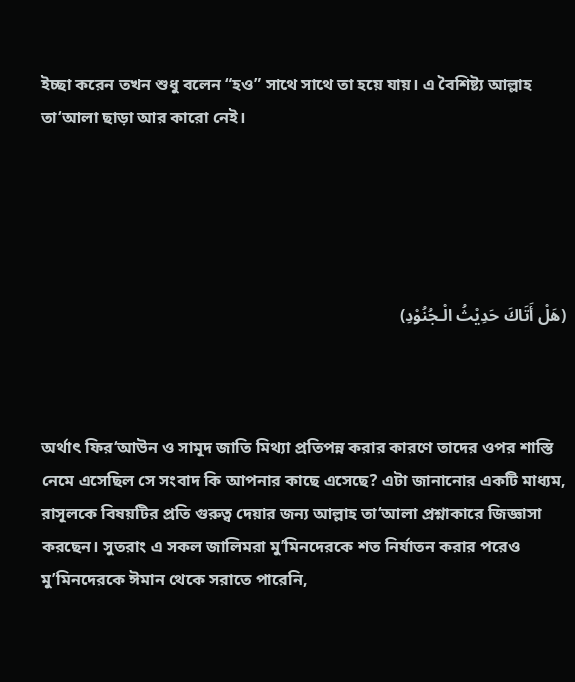ইচ্ছা করেন তখন শুধু বলেন “হও” সাথে সাথে তা হয়ে যায়। এ বৈশিষ্ট্য আল্লাহ তা‘আলা ছাড়া আর কারো নেই।





(هَلْ أَتَاكَ حَدِيْثُ الْـجُنُوْدِ)



অর্থাৎ ফির‘আউন ও সামূদ জাতি মিথ্যা প্রতিপন্ন করার কারণে তাদের ওপর শাস্তি নেমে এসেছিল সে সংবাদ কি আপনার কাছে এসেছে? এটা জানানোর একটি মাধ্যম, রাসূলকে বিষয়টির প্রতি গুরুত্ব দেয়ার জন্য আল্লাহ তা‘আলা প্রশ্নাকারে জিজ্ঞাসা করছেন। সুতরাং এ সকল জালিমরা মু’মিনদেরকে শত নির্যাতন করার পরেও মু’মিনদেরকে ঈমান থেকে সরাতে পারেনি,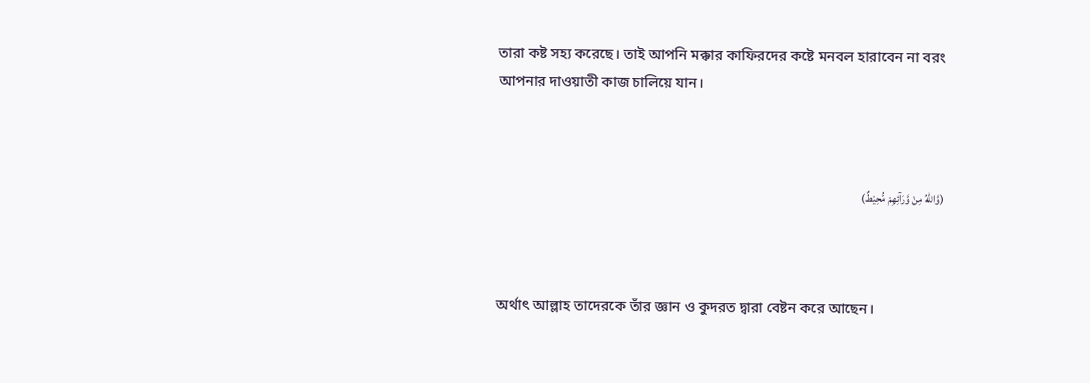তারা কষ্ট সহ্য করেছে। তাই আপনি মক্কার কাফিরদের কষ্টে মনবল হারাবেন না বরং আপনার দাওয়াতী কাজ চালিয়ে যান।



(وَّاللّٰهُ مِنْ وَّرَآئِهِمْ مُّحِيْطٌ)



অর্থাৎ আল্লাহ তাদেরকে তাঁর জ্ঞান ও কুদরত দ্বারা বেষ্টন করে আছেন।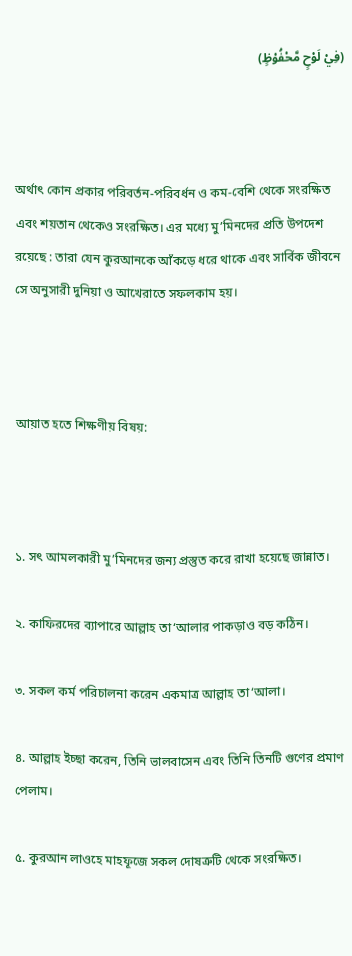(فِيْ لَوْحٍ مَّحْفُوْظٍ)



অর্থাৎ কোন প্রকার পরিবর্তন-পরিবর্ধন ও কম-বেশি থেকে সংরক্ষিত এবং শয়তান থেকেও সংরক্ষিত। এর মধ্যে মু’মিনদের প্রতি উপদেশ রয়েছে : তারা যেন কুরআনকে আঁকড়ে ধরে থাকে এবং সার্বিক জীবনে সে অনুসারী দুনিয়া ও আখেরাতে সফলকাম হয়।



আয়াত হতে শিক্ষণীয় বিষয়:



১. সৎ আমলকারী মু’মিনদের জন্য প্রস্তুত করে রাখা হয়েছে জান্নাত।

২. কাফিরদের ব্যাপারে আল্লাহ তা‘আলার পাকড়াও বড় কঠিন।

৩. সকল কর্ম পরিচালনা করেন একমাত্র আল্লাহ তা‘আলা।

৪. আল্লাহ ইচ্ছা করেন, তিনি ভালবাসেন এবং তিনি তিনটি গুণের প্রমাণ পেলাম।

৫. কুরআন লাওহে মাহফূজে সকল দোষত্রুটি থেকে সংরক্ষিত।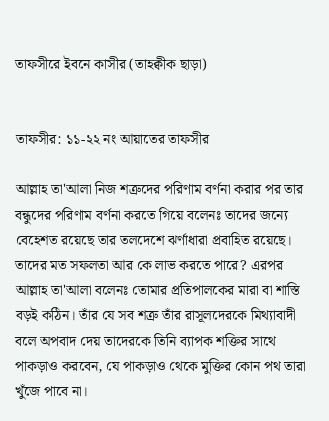তাফসীরে ইবনে কাসীর (তাহক্বীক ছাড়া)


তাফসীর: ১১-২২ নং আয়াতের তাফসীর

আল্লাহ তা'আলা নিজ শত্রুদের পরিণাম বর্ণনা করার পর তার বন্ধুদের পরিণাম বর্ণনা করতে গিয়ে বলেনঃ তাদের জন্যে বেহেশত রয়েছে তার তলদেশে ঝর্ণাধারা প্রবাহিত রয়েছে। তাদের মত সফলতা আর কে লাভ করতে পারে? এরপর আল্লাহ তা'আলা বলেনঃ তোমার প্রতিপালকের মারা বা শাস্তি বড়ই কঠিন। তাঁর যে সব শত্রু তাঁর রাসূলদেরকে মিথ্যাবাদী বলে অপবাদ দেয় তাদেরকে তিনি ব্যাপক শক্তির সাথে পাকড়াও করবেন, যে পাকড়াও থেকে মুক্তির কোন পথ তারা খুঁজে পাবে না।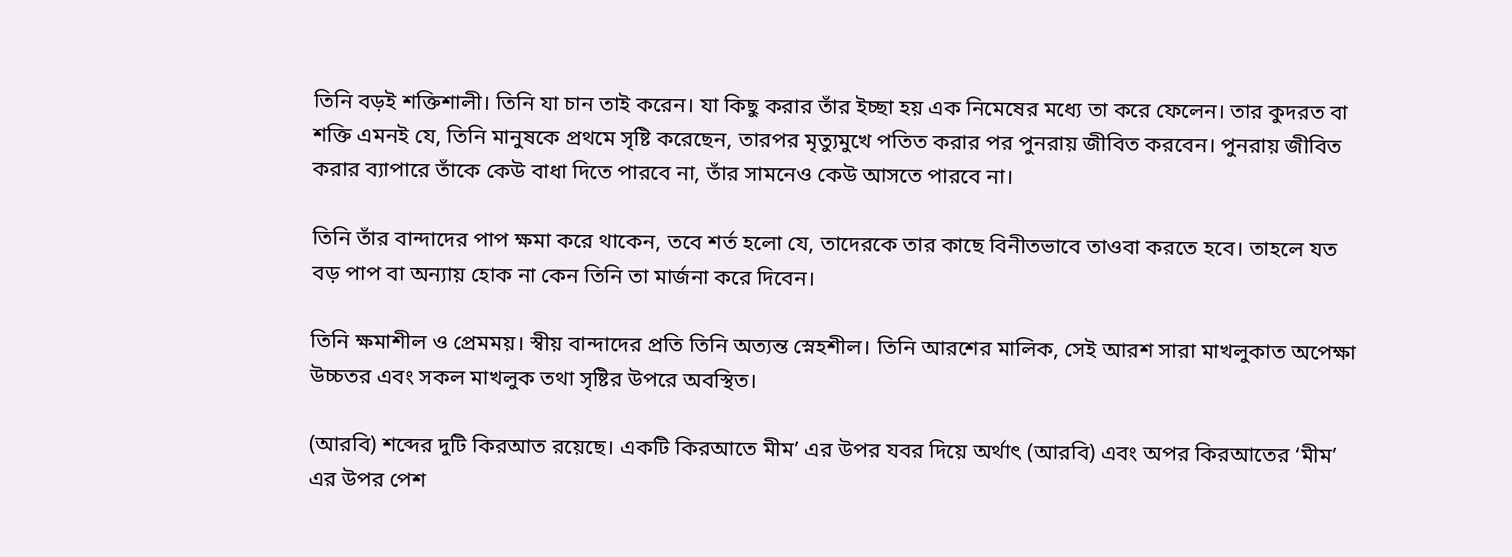তিনি বড়ই শক্তিশালী। তিনি যা চান তাই করেন। যা কিছু করার তাঁর ইচ্ছা হয় এক নিমেষের মধ্যে তা করে ফেলেন। তার কুদরত বা শক্তি এমনই যে, তিনি মানুষকে প্রথমে সৃষ্টি করেছেন, তারপর মৃত্যুমুখে পতিত করার পর পুনরায় জীবিত করবেন। পুনরায় জীবিত করার ব্যাপারে তাঁকে কেউ বাধা দিতে পারবে না, তাঁর সামনেও কেউ আসতে পারবে না।

তিনি তাঁর বান্দাদের পাপ ক্ষমা করে থাকেন, তবে শর্ত হলো যে, তাদেরকে তার কাছে বিনীতভাবে তাওবা করতে হবে। তাহলে যত বড় পাপ বা অন্যায় হোক না কেন তিনি তা মার্জনা করে দিবেন।

তিনি ক্ষমাশীল ও প্রেমময়। স্বীয় বান্দাদের প্রতি তিনি অত্যন্ত স্নেহশীল। তিনি আরশের মালিক, সেই আরশ সারা মাখলুকাত অপেক্ষা উচ্চতর এবং সকল মাখলুক তথা সৃষ্টির উপরে অবস্থিত।

(আরবি) শব্দের দুটি কিরআত রয়েছে। একটি কিরআতে মীম’ এর উপর যবর দিয়ে অর্থাৎ (আরবি) এবং অপর কিরআতের ‘মীম’ এর উপর পেশ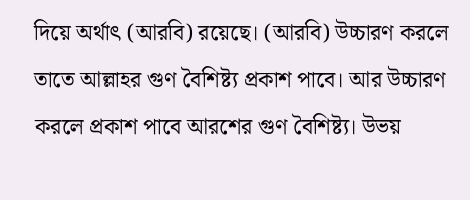দিয়ে অর্থাৎ (আরবি) রয়েছে। (আরবি) উচ্চারণ করলে তাতে আল্লাহর গুণ বৈশিষ্ট্য প্রকাশ পাবে। আর উচ্চারণ করলে প্রকাশ পাবে আরশের গুণ বৈশিষ্ট্য। উভয়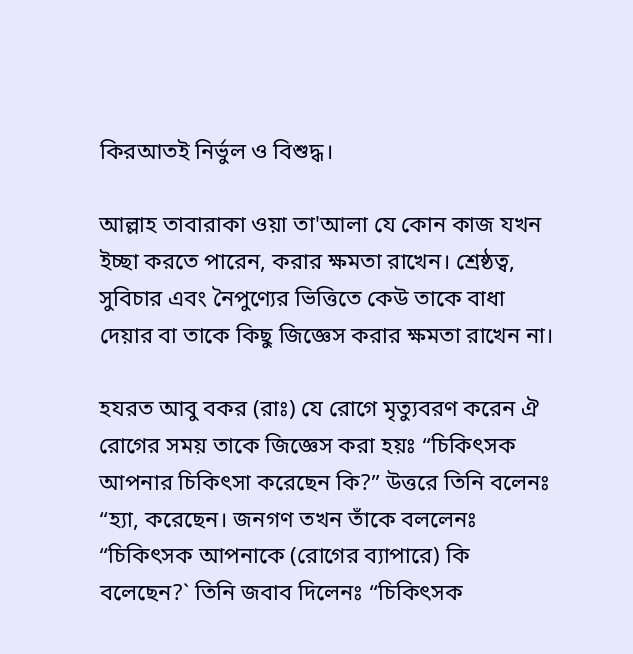কিরআতই নির্ভুল ও বিশুদ্ধ।

আল্লাহ তাবারাকা ওয়া তা'আলা যে কোন কাজ যখন ইচ্ছা করতে পারেন, করার ক্ষমতা রাখেন। শ্রেষ্ঠত্ব, সুবিচার এবং নৈপুণ্যের ভিত্তিতে কেউ তাকে বাধা দেয়ার বা তাকে কিছু জিজ্ঞেস করার ক্ষমতা রাখেন না।

হযরত আবু বকর (রাঃ) যে রোগে মৃত্যুবরণ করেন ঐ রোগের সময় তাকে জিজ্ঞেস করা হয়ঃ “চিকিৎসক আপনার চিকিৎসা করেছেন কি?” উত্তরে তিনি বলেনঃ “হ্যা, করেছেন। জনগণ তখন তাঁকে বললেনঃ “চিকিৎসক আপনাকে (রোগের ব্যাপারে) কি বলেছেন?` তিনি জবাব দিলেনঃ “চিকিৎসক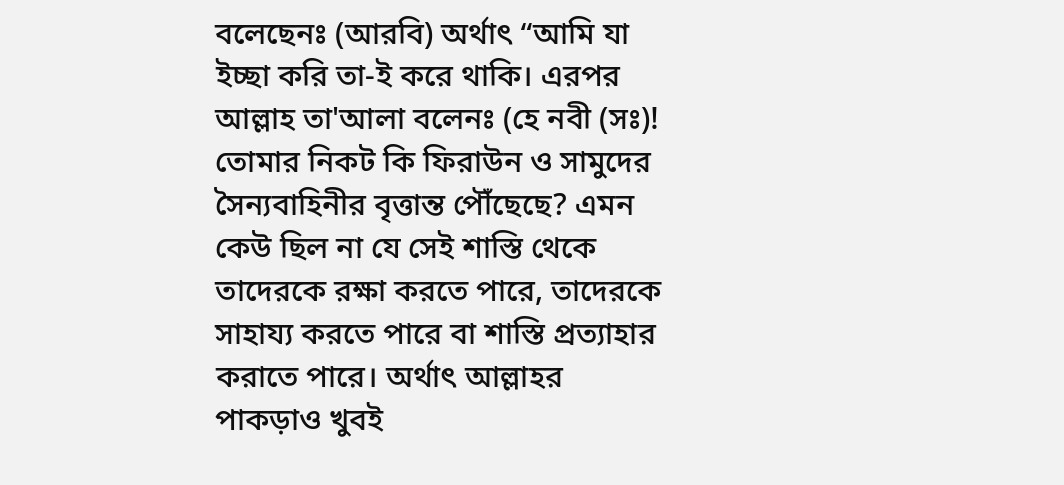বলেছেনঃ (আরবি) অর্থাৎ “আমি যা ইচ্ছা করি তা-ই করে থাকি। এরপর আল্লাহ তা'আলা বলেনঃ (হে নবী (সঃ)! তোমার নিকট কি ফিরাউন ও সামুদের সৈন্যবাহিনীর বৃত্তান্ত পৌঁছেছে? এমন কেউ ছিল না যে সেই শাস্তি থেকে তাদেরকে রক্ষা করতে পারে, তাদেরকে সাহায্য করতে পারে বা শাস্তি প্রত্যাহার করাতে পারে। অর্থাৎ আল্লাহর পাকড়াও খুবই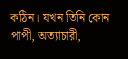কঠিন। যখন তিনি কোন পাপী, অত্যাচারী,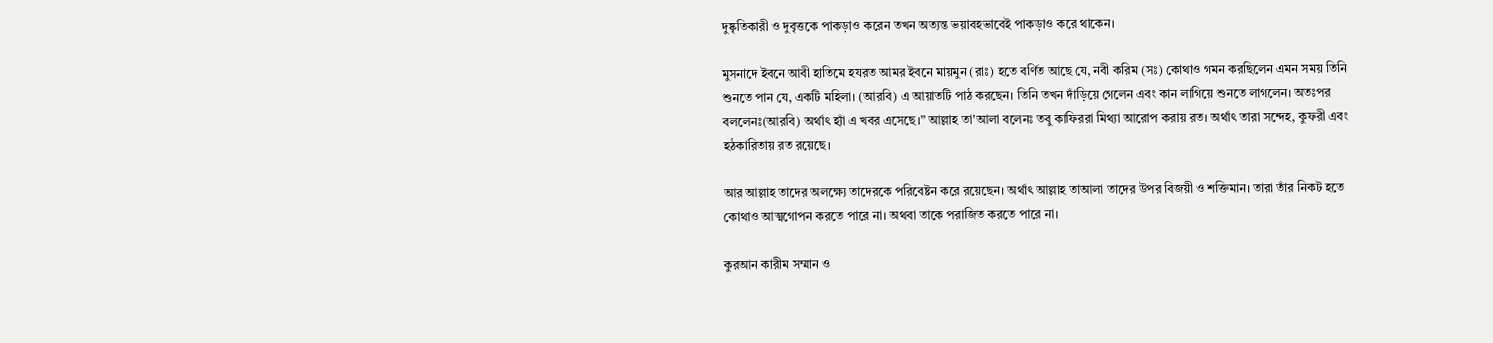দুষ্কৃতিকারী ও দুবৃত্তকে পাকড়াও করেন তখন অত্যন্ত ভয়াবহভাবেই পাকড়াও করে থাকেন।

মুসনাদে ইবনে আবী হাতিমে হযরত আমর ইবনে মায়মুন (রাঃ) হতে বর্ণিত আছে যে, নবী করিম (সঃ) কোথাও গমন করছিলেন এমন সময় তিনি শুনতে পান যে, একটি মহিলা। (আরবি) এ আয়াতটি পাঠ করছেন। তিনি তখন দাঁড়িয়ে গেলেন এবং কান লাগিয়ে শুনতে লাগলেন। অতঃপর বললেনঃ(আরবি) অর্থাৎ হ্যাঁ এ খবর এসেছে।” আল্লাহ তা'আলা বলেনঃ তবু কাফিররা মিথ্যা আরোপ করায় রত। অর্থাৎ তারা সন্দেহ, কুফরী এবং হঠকারিতায় রত রয়েছে।

আর আল্লাহ তাদের অলক্ষ্যে তাদেরকে পরিবেষ্টন করে রয়েছেন। অর্থাৎ আল্লাহ তাআলা তাদের উপর বিজয়ী ও শক্তিমান। তারা তাঁর নিকট হতে কোথাও আত্মগোপন করতে পারে না। অথবা তাকে পরাজিত করতে পারে না।

কুরআন কারীম সম্মান ও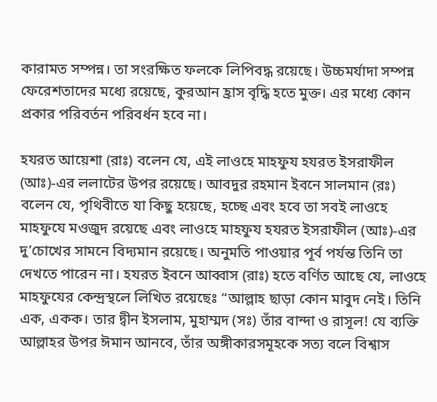কারামত সম্পন্ন। তা সংরক্ষিত ফলকে লিপিবদ্ধ রয়েছে। উচ্চমর্যাদা সম্পন্ন ফেরেশতাদের মধ্যে রয়েছে, কুরআন হ্রাস বৃদ্ধি হতে মুক্ত। এর মধ্যে কোন প্রকার পরিবর্তন পরিবর্ধন হবে না।

হযরত আয়েশা (রাঃ) বলেন যে, এই লাওহে মাহফুয হযরত ইসরাফীল (আঃ)-এর ললাটের উপর রয়েছে। আবদুর রহমান ইবনে সালমান (রঃ) বলেন যে, পৃথিবীতে যা কিছু হয়েছে, হচ্ছে এবং হবে তা সবই লাওহে মাহফুযে মওজুদ রয়েছে এবং লাওহে মাহফুয হযরত ইসরাফীল (আঃ)-এর দু’চোখের সামনে বিদ্যমান রয়েছে। অনুমতি পাওয়ার পূর্ব পর্যন্ত তিনি তা দেখতে পারেন না। হযরত ইবনে আব্বাস (রাঃ) হতে বর্ণিত আছে যে, লাওহে মাহফুযের কেন্দ্রস্থলে লিখিত রয়েছেঃ “আল্লাহ ছাড়া কোন মাবুদ নেই। তিনি এক, একক। তার দ্বীন ইসলাম, মুহাম্মদ (সঃ) তাঁর বান্দা ও রাসূল! যে ব্যক্তি আল্লাহর উপর ঈমান আনবে, তাঁর অঙ্গীকারসমূহকে সত্য বলে বিশ্বাস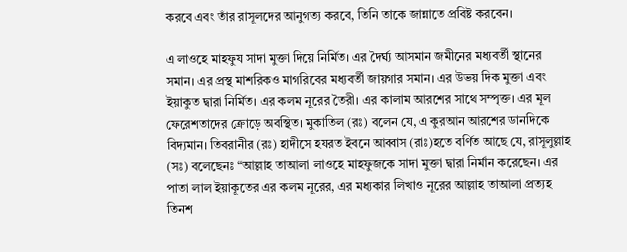করবে এবং তাঁর রাসূলদের আনুগত্য করবে, তিনি তাকে জান্নাতে প্রবিষ্ট করবেন।

এ লাওহে মাহফুয সাদা মুক্তা দিয়ে নির্মিত। এর দৈর্ঘ্য আসমান জমীনের মধ্যবর্তী স্থানের সমান। এর প্রস্থ মাশরিকও মাগরিবের মধ্যবর্তী জায়গার সমান। এর উভয় দিক মুক্তা এবং ইয়াকুত দ্বারা নির্মিত। এর কলম নূরের তৈরী। এর কালাম আরশের সাথে সম্পৃক্ত। এর মূল ফেরেশতাদের ক্রোড়ে অবস্থিত। মুকাতিল (রঃ) বলেন যে, এ কুরআন আরশের ডানদিকে বিদ্যমান। তিবরানীর (রঃ) হাদীসে হযরত ইবনে আব্বাস (রাঃ)হতে বর্ণিত আছে যে, রাসূলুল্লাহ (সঃ) বলেছেনঃ “আল্লাহ তাআলা লাওহে মাহফুজকে সাদা মুক্তা দ্বারা নির্মান করেছেন। এর পাতা লাল ইয়াকূতের এর কলম নূরের, এর মধ্যকার লিখাও নূরের আল্লাহ তাআলা প্রত্যহ তিনশ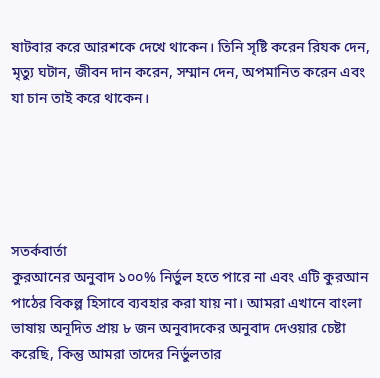ষাটবার করে আরশকে দেখে থাকেন। তিনি সৃষ্টি করেন রিযক দেন, মৃত্যু ঘটান, জীবন দান করেন, সম্মান দেন, অপমানিত করেন এবং যা চান তাই করে থাকেন।





সতর্কবার্তা
কুরআনের অনুবাদ ১০০% নির্ভুল হতে পারে না এবং এটি কুরআন পাঠের বিকল্প হিসাবে ব্যবহার করা যায় না। আমরা এখানে বাংলা ভাষায় অনূদিত প্রায় ৮ জন অনুবাদকের অনুবাদ দেওয়ার চেষ্টা করেছি, কিন্তু আমরা তাদের নির্ভুলতার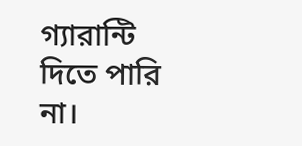গ্যারান্টি দিতে পারি না।